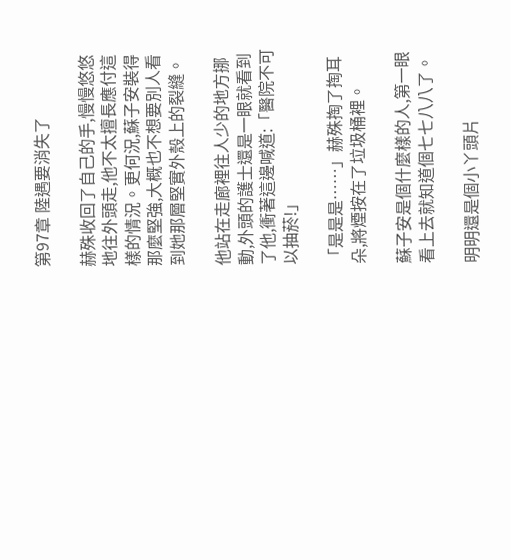第97章 陸遇要消失了

赫殊收回了自己的手,慢慢悠悠地往外頭走,他不太擅長應付這樣的情況。更何況,蘇子安裝得那麼堅強,大概也不想要別人看到她那層堅實外殼上的裂縫。

他站在走廊裡往人少的地方挪動,外頭的護士還是一眼就看到了他,衝著這邊喊道:「醫院不可以抽菸!」

「是是是……」赫殊掏了掏耳朵,將煙按在了垃圾桶裡。

蘇子安是個什麼樣的人,第一眼看上去就知道個七七八八了。

明明還是個小丫頭片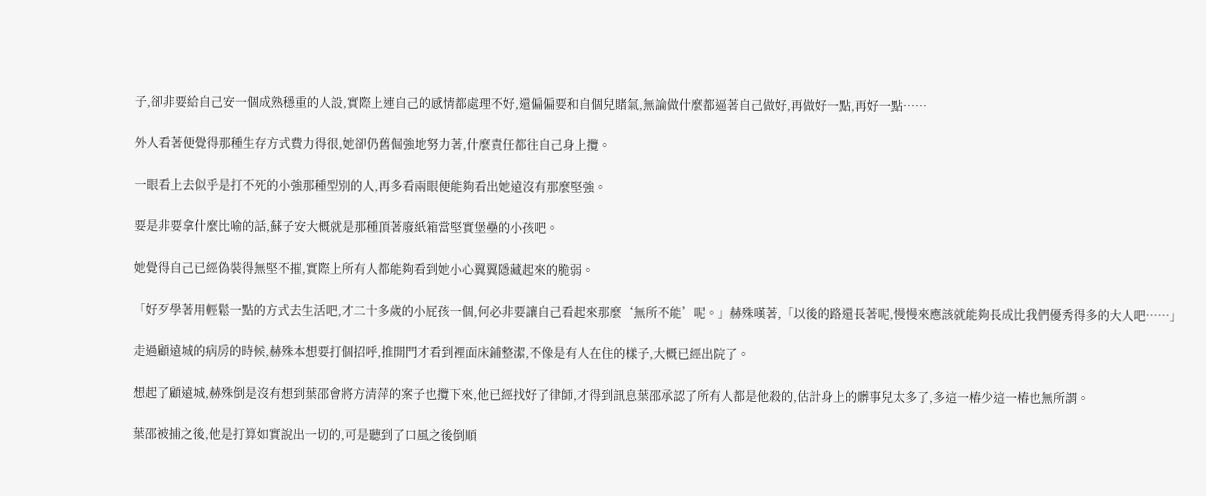子,卻非要給自己安一個成熟穩重的人設,實際上連自己的感情都處理不好,還偏偏要和自個兒賭氣,無論做什麼都逼著自己做好,再做好一點,再好一點……

外人看著便覺得那種生存方式費力得很,她卻仍舊倔強地努力著,什麼責任都往自己身上攬。

一眼看上去似乎是打不死的小強那種型別的人,再多看兩眼便能夠看出她遠沒有那麼堅強。

要是非要拿什麼比喻的話,蘇子安大概就是那種頂著廢紙箱當堅實堡壘的小孩吧。

她覺得自己已經偽裝得無堅不摧,實際上所有人都能夠看到她小心翼翼隱藏起來的脆弱。

「好歹學著用輕鬆一點的方式去生活吧,才二十多歲的小屁孩一個,何必非要讓自己看起來那麼‘無所不能’呢。」赫殊嘆著,「以後的路還長著呢,慢慢來應該就能夠長成比我們優秀得多的大人吧……」

走過顧遠城的病房的時候,赫殊本想要打個招呼,推開門才看到裡面床鋪整潔,不像是有人在住的樣子,大概已經出院了。

想起了顧遠城,赫殊倒是沒有想到葉邵會將方清萍的案子也攬下來,他已經找好了律師,才得到訊息葉邵承認了所有人都是他殺的,估計身上的髒事兒太多了,多這一樁少這一樁也無所謂。

葉邵被捕之後,他是打算如實說出一切的,可是聽到了口風之後倒順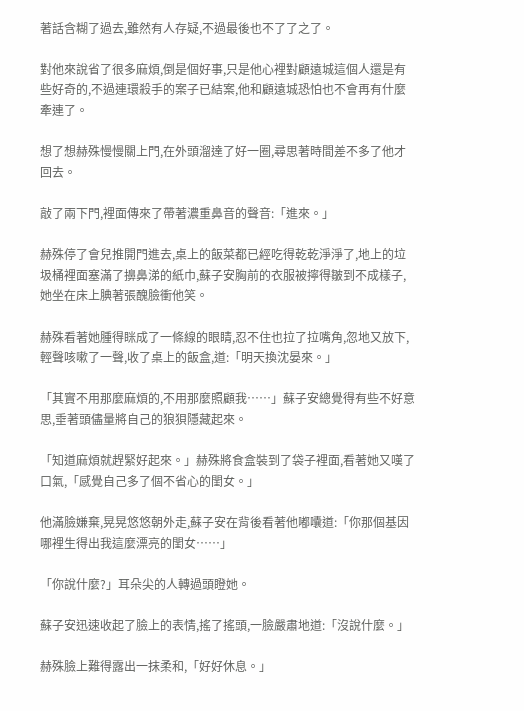著話含糊了過去,雖然有人存疑,不過最後也不了了之了。

對他來說省了很多麻煩,倒是個好事,只是他心裡對顧遠城這個人還是有些好奇的,不過連環殺手的案子已結案,他和顧遠城恐怕也不會再有什麼牽連了。

想了想赫殊慢慢關上門,在外頭溜達了好一圈,尋思著時間差不多了他才回去。

敲了兩下門,裡面傳來了帶著濃重鼻音的聲音:「進來。」

赫殊停了會兒推開門進去,桌上的飯菜都已經吃得乾乾淨淨了,地上的垃圾桶裡面塞滿了擤鼻涕的紙巾,蘇子安胸前的衣服被擰得皺到不成樣子,她坐在床上腆著張醜臉衝他笑。

赫殊看著她腫得眯成了一條線的眼睛,忍不住也拉了拉嘴角,忽地又放下,輕聲咳嗽了一聲,收了桌上的飯盒,道:「明天換沈晏來。」

「其實不用那麼麻煩的,不用那麼照顧我……」蘇子安總覺得有些不好意思,垂著頭儘量將自己的狼狽隱藏起來。

「知道麻煩就趕緊好起來。」赫殊將食盒裝到了袋子裡面,看著她又嘆了口氣,「感覺自己多了個不省心的閨女。」

他滿臉嫌棄,晃晃悠悠朝外走,蘇子安在背後看著他嘟囔道:「你那個基因哪裡生得出我這麼漂亮的閨女……」

「你說什麼?」耳朵尖的人轉過頭瞪她。

蘇子安迅速收起了臉上的表情,搖了搖頭,一臉嚴肅地道:「沒說什麼。」

赫殊臉上難得露出一抹柔和,「好好休息。」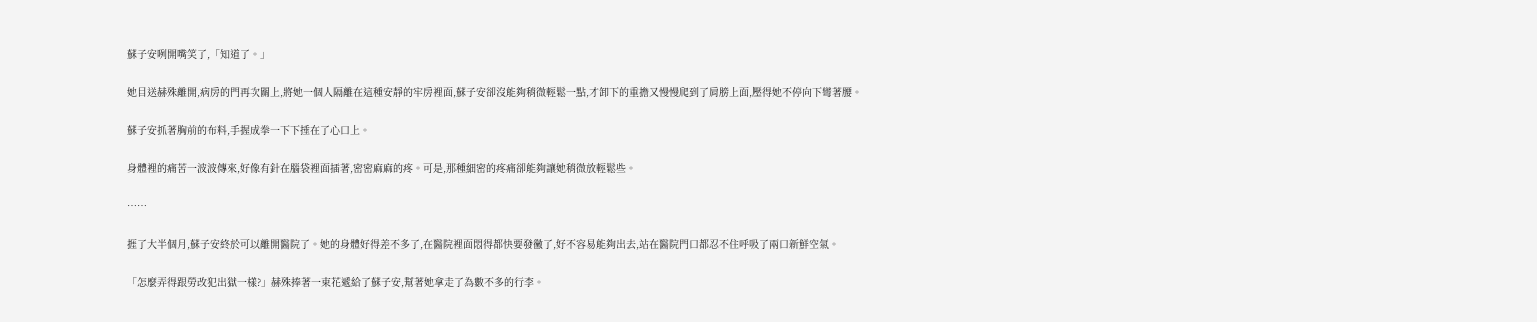蘇子安咧開嘴笑了,「知道了。」

她目送赫殊離開,病房的門再次關上,將她一個人隔離在這種安靜的牢房裡面,蘇子安卻沒能夠稍微輕鬆一點,才卸下的重擔又慢慢爬到了肩膀上面,壓得她不停向下彎著腰。

蘇子安抓著胸前的布料,手握成拳一下下捶在了心口上。

身體裡的痛苦一波波傳來,好像有針在腦袋裡面插著,密密麻麻的疼。可是,那種細密的疼痛卻能夠讓她稍微放輕鬆些。

……

捱了大半個月,蘇子安終於可以離開醫院了。她的身體好得差不多了,在醫院裡面悶得都快要發黴了,好不容易能夠出去,站在醫院門口都忍不住呼吸了兩口新鮮空氣。

「怎麼弄得跟勞改犯出獄一樣?」赫殊捧著一束花遞給了蘇子安,幫著她拿走了為數不多的行李。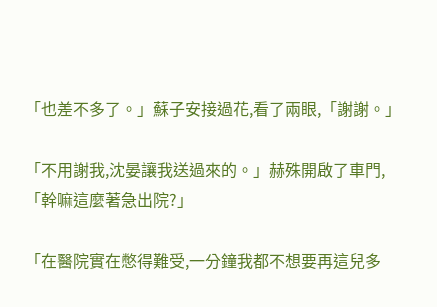「也差不多了。」蘇子安接過花,看了兩眼,「謝謝。」

「不用謝我,沈晏讓我送過來的。」赫殊開啟了車門,「幹嘛這麼著急出院?」

「在醫院實在憋得難受,一分鐘我都不想要再這兒多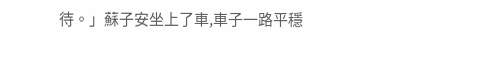待。」蘇子安坐上了車,車子一路平穩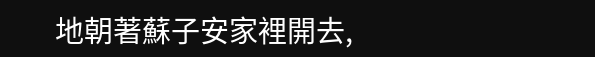地朝著蘇子安家裡開去,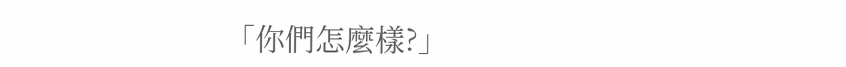「你們怎麼樣?」